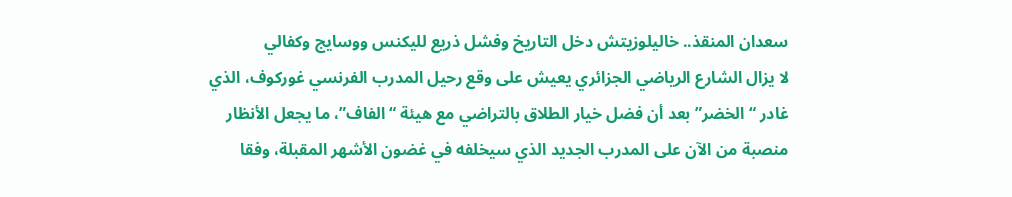سعدان المنقذ.. خاليلوزيتش دخل التاريخ وفشل ذريع لليكنس ووسايج وكفالي
لا يزال الشارع الرياضي الجزائري يعيش على وقع رحيل المدرب الفرنسي غوركوف، الذي غادر “الخضر” بعد أن فضل خيار الطلاق بالتراضي مع هيئة “الفاف”، ما يجعل الأنظار منصبة من الآن على المدرب الجديد الذي سيخلفه في غضون الأشهر المقبلة، وفقا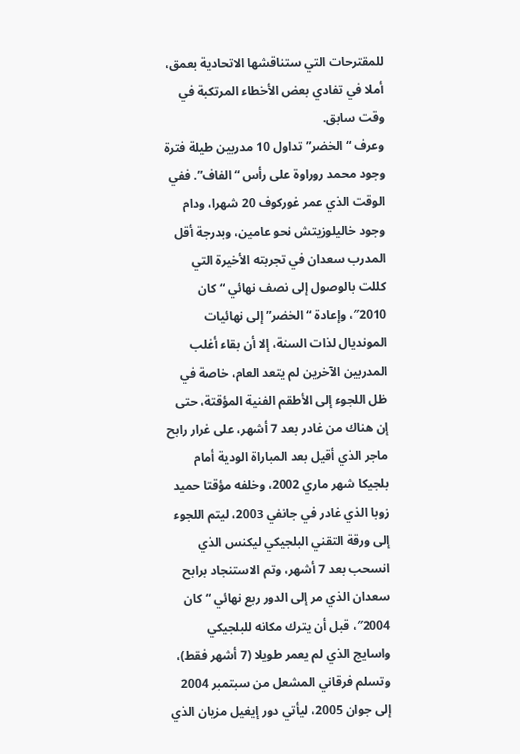للمقترحات التي ستناقشها الاتحادية بعمق، أملا في تفادي بعض الأخطاء المرتكبة في وقت سابق.
وعرف “الخضر” تداول 10 مدربين طيلة فترة وجود محمد روراوة على رأس “الفاف”. ففي الوقت الذي عمر غوركوف 20 شهرا، ودام وجود خاليلوزيتش نحو عامين، وبدرجة أقل المدرب سعدان في تجربته الأخيرة التي كللت بالوصول إلى نصف نهائي “كان 2010″، وإعادة “الخضر” إلى نهائيات المونديال لذات السنة، إلا أن بقاء أغلب المدربين الآخرين لم يتعد العام، خاصة في ظل اللجوء إلى الأطقم الفنية المؤقتة، حتى إن هناك من غادر بعد 7 أشهر، على غرار رابح ماجر الذي أقيل بعد المباراة الودية أمام بلجيكا شهر ماري 2002، وخلفه مؤقتا حميد زوبا الذي غادر في جانفي 2003، ليتم اللجوء إلى ورقة التقني البلجيكي ليكنس الذي انسحب بعد 7 أشهر، وتم الاستنجاد برابح سعدان الذي مر إلى الدور ربع نهائي “كان 2004″، قبل أن يترك مكانه للبلجيكي واسايج الذي لم يعمر طويلا (7 أشهر فقط)، وتسلم فرقاني المشعل من سبتمبر 2004 إلى جوان 2005، ليأتي دور إيغيل مزيان الذي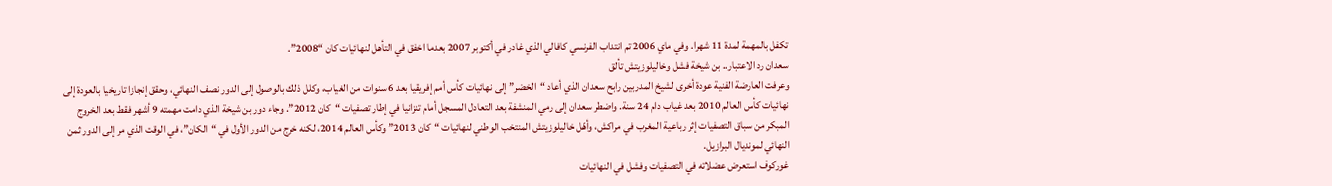تكفل بالمهمة لمدة 11 شهرا. وفي ماي 2006 تم انتداب الفرنسي كافالي الذي غادر في أكتوبر 2007 بعدما اخفق في التأهل لنهائيات كان “2008”.
سعدان رد الاعتبار.. بن شيخة فشل وخاليلوزيتش تألق
وعرفت العارضة الفنية عودة أخرى لشيخ المدربين رابح سعدان الذي أعاد “الخضر” إلى نهائيات كأس أمم إفريقيا بعد 6 سنوات من الغياب، وكلل ذلك بالوصول إلى الدور نصف النهائي، وحقق إنجازا تاريخيا بالعودة إلى نهائيات كأس العالم 2010 بعد غياب دام 24 سنة. واضطر سعدان إلى رمي المنشفة بعد التعادل المسجل أمام تنزانيا في إطار تصفيات “كان 2012”. وجاء دور بن شيخة الذي دامت مهمته 9 أشهر فقط بعد الخروج المبكر من سباق التصفيات إثر رباعية المغرب في مراكش، وأهّل خاليلوزيتش المنتخب الوطني لنهائيات “كان 2013” وكأس العالم 2014، لكنه خرج من الدور الأول في “الكان”، في الوقت الذي مر إلى الدور ثمن النهائي لمونديال البرازيل.
غوركوف استعرض عضلاته في التصفيات وفشل في النهائيات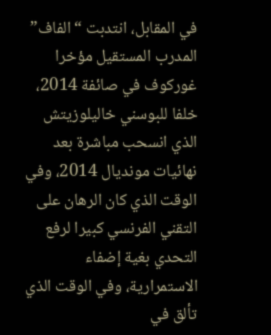في المقابل، انتدبت “الفاف” المدرب المستقيل مؤخرا غوركوف في صائفة 2014، خلفا للبوسني خاليلوزيتش الذي انسحب مباشرة بعد نهائيات مونديال 2014، وفي الوقت الذي كان الرهان على التقني الفرنسي كبيرا لرفع التحدي بغية إضفاء الاستمرارية، وفي الوقت الذي تألق في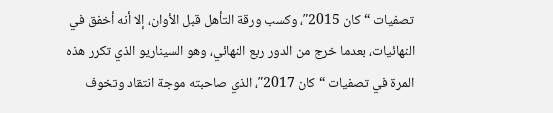تصفيات “كان 2015″، وكسب ورقة التأهل قبل الأوان، إلا أنه أخفق في النهائيات، بعدما خرج من الدور ربع النهائي، وهو السيناريو الذي تكرر هذه المرة في تصفيات “كان 2017″، الذي صاحبته موجة انتقاد وتخوف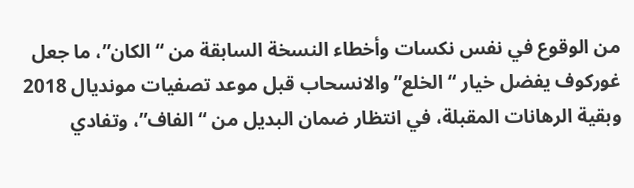من الوقوع في نفس نكسات وأخطاء النسخة السابقة من “الكان”، ما جعل غوركوف يفضل خيار “الخلع” والانسحاب قبل موعد تصفيات مونديال 2018 وبقية الرهانات المقبلة، في انتظار ضمان البديل من “الفاف”، وتفادي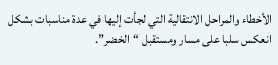الأخطاء والمراحل الانتقالية التي لجأت إليها في عدة مناسبات بشكل انعكس سلبا على مسار ومستقبل “الخضر”.